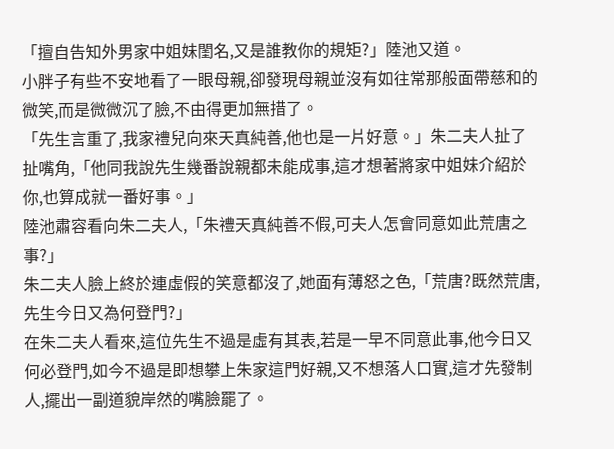「擅自告知外男家中姐妹閨名,又是誰教你的規矩?」陸池又道。
小胖子有些不安地看了一眼母親,卻發現母親並沒有如往常那般面帶慈和的微笑,而是微微沉了臉,不由得更加無措了。
「先生言重了,我家禮兒向來天真純善,他也是一片好意。」朱二夫人扯了扯嘴角,「他同我說先生幾番說親都未能成事,這才想著將家中姐妹介紹於你,也算成就一番好事。」
陸池肅容看向朱二夫人,「朱禮天真純善不假,可夫人怎會同意如此荒唐之事?」
朱二夫人臉上終於連虛假的笑意都沒了,她面有薄怒之色,「荒唐?既然荒唐,先生今日又為何登門?」
在朱二夫人看來,這位先生不過是虛有其表,若是一早不同意此事,他今日又何必登門,如今不過是即想攀上朱家這門好親,又不想落人口實,這才先發制人,擺出一副道貌岸然的嘴臉罷了。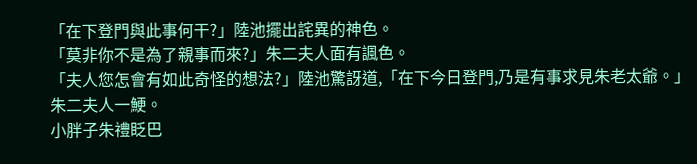「在下登門與此事何干?」陸池擺出詫異的神色。
「莫非你不是為了親事而來?」朱二夫人面有諷色。
「夫人您怎會有如此奇怪的想法?」陸池驚訝道,「在下今日登門,乃是有事求見朱老太爺。」
朱二夫人一鯁。
小胖子朱禮眨巴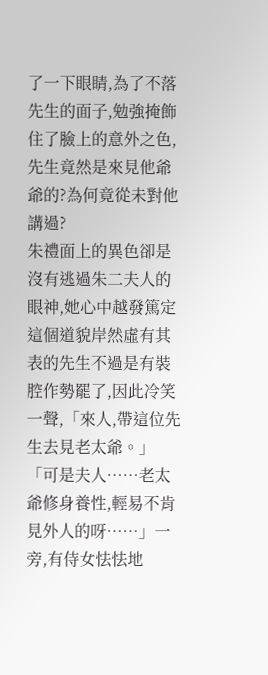了一下眼睛,為了不落先生的面子,勉強掩飾住了臉上的意外之色,先生竟然是來見他爺爺的?為何竟從未對他講過?
朱禮面上的異色卻是沒有逃過朱二夫人的眼神,她心中越發篤定這個道貌岸然虛有其表的先生不過是有裝腔作勢罷了,因此冷笑一聲,「來人,帶這位先生去見老太爺。」
「可是夫人……老太爺修身養性,輕易不肯見外人的呀……」一旁,有侍女怯怯地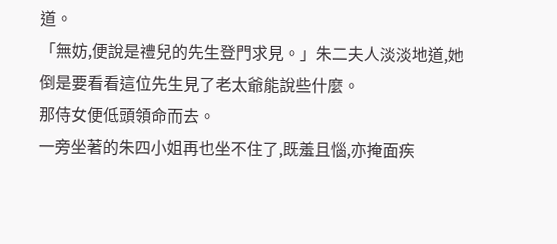道。
「無妨,便說是禮兒的先生登門求見。」朱二夫人淡淡地道,她倒是要看看這位先生見了老太爺能說些什麼。
那侍女便低頭領命而去。
一旁坐著的朱四小姐再也坐不住了,既羞且惱,亦掩面疾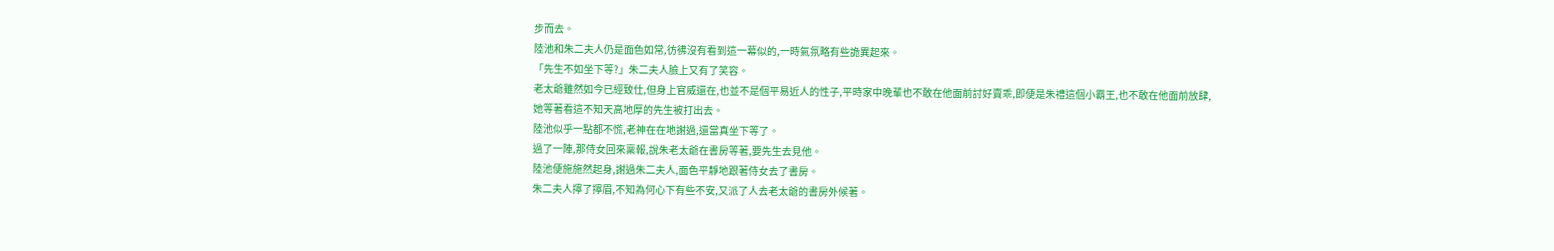步而去。
陸池和朱二夫人仍是面色如常,彷彿沒有看到這一幕似的,一時氣氛略有些詭異起來。
「先生不如坐下等?」朱二夫人臉上又有了笑容。
老太爺雖然如今已經致仕,但身上官威還在,也並不是個平易近人的性子,平時家中晚輩也不敢在他面前討好賣乖,即便是朱禮這個小霸王,也不敢在他面前放肆,
她等著看這不知天高地厚的先生被打出去。
陸池似乎一點都不慌,老神在在地謝過,還當真坐下等了。
過了一陣,那侍女回來稟報,說朱老太爺在書房等著,要先生去見他。
陸池便施施然起身,謝過朱二夫人,面色平靜地跟著侍女去了書房。
朱二夫人擰了擰眉,不知為何心下有些不安,又派了人去老太爺的書房外候著。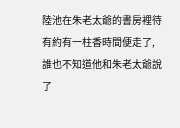陸池在朱老太爺的書房裡待有約有一柱香時間便走了,誰也不知道他和朱老太爺說了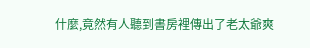什麼,竟然有人聽到書房裡傳出了老太爺爽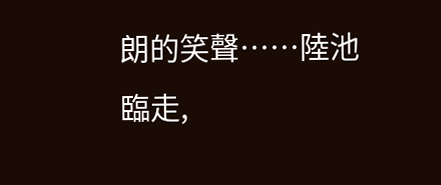朗的笑聲……陸池臨走,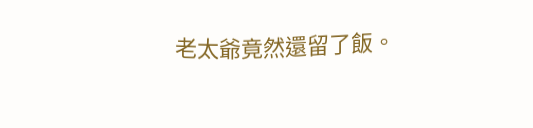老太爺竟然還留了飯。